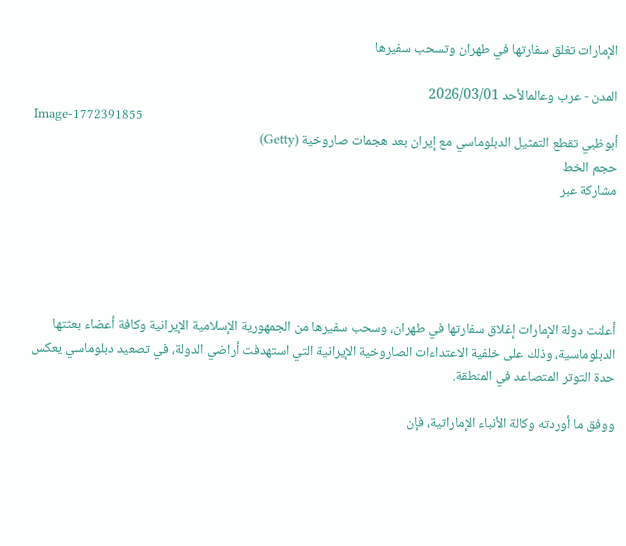الإمارات تغلق سفارتها في طهران وتسحب سفيرها

المدن - عرب وعالمالأحد 2026/03/01
Image-1772391855
أبوظبي تقطع التمثيل الدبلوماسي مع إيران بعد هجمات صاروخية (Getty)
حجم الخط
مشاركة عبر





أعلنت دولة الإمارات إغلاق سفارتها في طهران، وسحب سفيرها من الجمهورية الإسلامية الإيرانية وكافة أعضاء بعثتها الدبلوماسية، وذلك على خلفية الاعتداءات الصاروخية الإيرانية التي استهدفت أراضي الدولة، في تصعيد دبلوماسي يعكس حدة التوتر المتصاعد في المنطقة.

ووفق ما أوردته وكالة الأنباء الإماراتية، فإن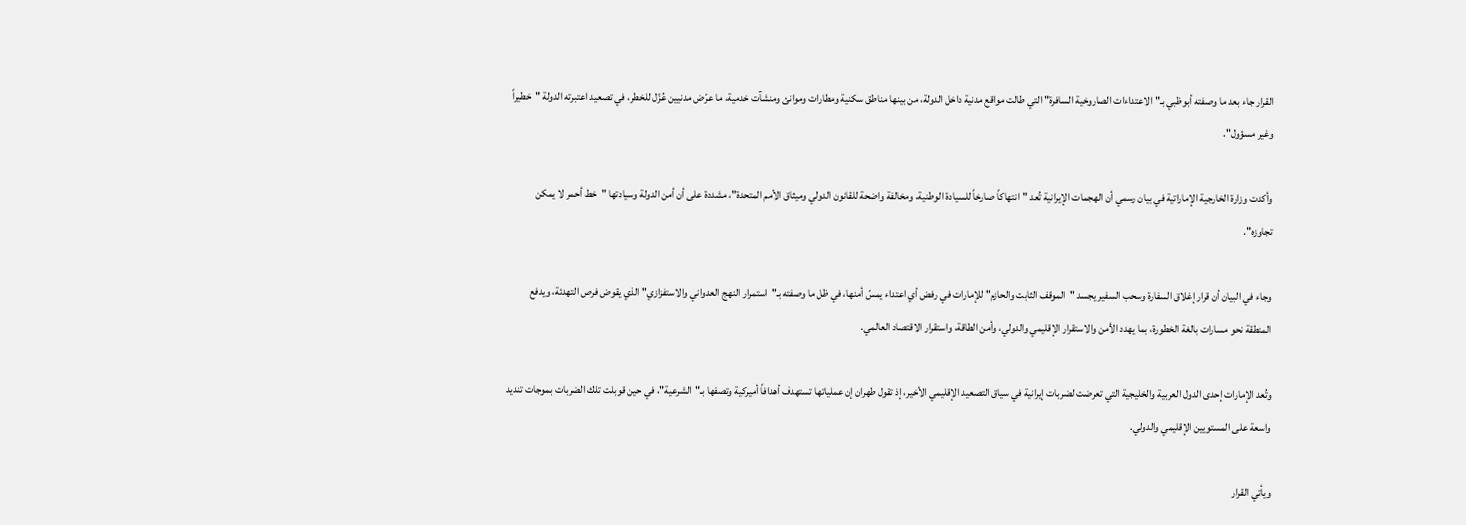القرار جاء بعد ما وصفته أبوظبي بـ"الاعتداءات الصاروخية السافرة" التي طالت مواقع مدنية داخل الدولة، من بينها مناطق سكنية ومطارات وموانئ ومنشآت خدمية، ما عرّض مدنيين عُزّل للخطر، في تصعيد اعتبرته الدولة "خطيراً وغير مسؤول".

وأكدت وزارة الخارجية الإماراتية في بيان رسمي أن الهجمات الإيرانية تُعد "انتهاكاً صارخاً للسيادة الوطنية، ومخالفة واضحة للقانون الدولي وميثاق الأمم المتحدة"، مشددة على أن أمن الدولة وسيادتها "خط أحمر لا يمكن تجاوزه".

وجاء في البيان أن قرار إغلاق السفارة وسحب السفير يجسد "الموقف الثابت والحازم" للإمارات في رفض أي اعتداء يمسّ أمنها، في ظل ما وصفته بـ"استمرار النهج العدواني والاستفزازي" الذي يقوض فرص التهدئة، ويدفع المنطقة نحو مسارات بالغة الخطورة، بما يهدد الأمن والاستقرار الإقليمي والدولي، وأمن الطاقة، واستقرار الاقتصاد العالمي.

وتُعد الإمارات إحدى الدول العربية والخليجية التي تعرضت لضربات إيرانية في سياق التصعيد الإقليمي الأخير، إذ تقول طهران إن عملياتها تستهدف أهدافاً أميركية وتصفها بـ"الشرعية"، في حين قوبلت تلك الضربات بموجات تنديد واسعة على المستويين الإقليمي والدولي.

ويأتي القرار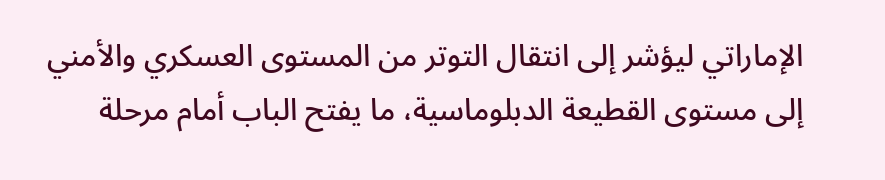الإماراتي ليؤشر إلى انتقال التوتر من المستوى العسكري والأمني إلى مستوى القطيعة الدبلوماسية، ما يفتح الباب أمام مرحلة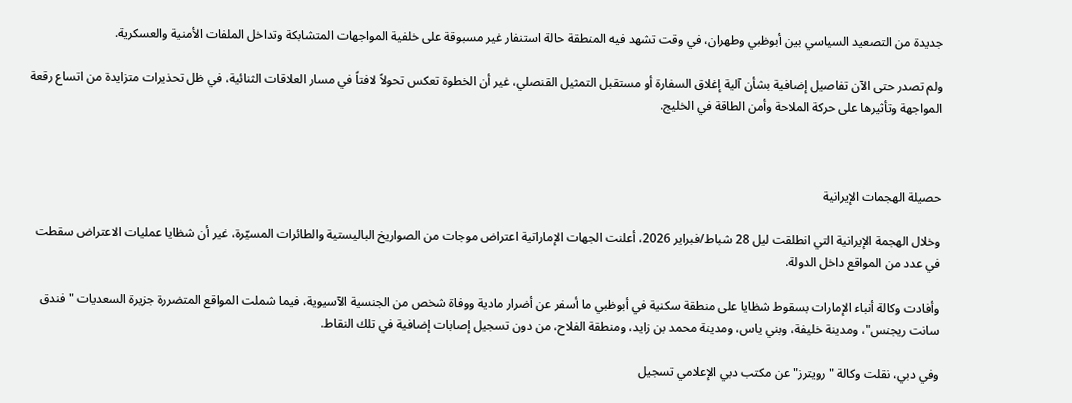جديدة من التصعيد السياسي بين أبوظبي وطهران، في وقت تشهد فيه المنطقة حالة استنفار غير مسبوقة على خلفية المواجهات المتشابكة وتداخل الملفات الأمنية والعسكرية.

ولم تصدر حتى الآن تفاصيل إضافية بشأن آلية إغلاق السفارة أو مستقبل التمثيل القنصلي، غير أن الخطوة تعكس تحولاً لافتاً في مسار العلاقات الثنائية، في ظل تحذيرات متزايدة من اتساع رقعة المواجهة وتأثيرها على حركة الملاحة وأمن الطاقة في الخليج.



حصيلة الهجمات الإيرانية

وخلال الهجمة الإيرانية التي انطلقت ليل 28 شباط/فبراير 2026، أعلنت الجهات الإماراتية اعتراض موجات من الصواريخ الباليستية والطائرات المسيّرة، غير أن شظايا عمليات الاعتراض سقطت في عدد من المواقع داخل الدولة.

وأفادت وكالة أنباء الإمارات بسقوط شظايا على منطقة سكنية في أبوظبي ما أسفر عن أضرار مادية ووفاة شخص من الجنسية الآسيوية، فيما شملت المواقع المتضررة جزيرة السعديات "فندق سانت ريجنس"، ومدينة خليفة، وبني ياس، ومدينة محمد بن زايد، ومنطقة الفلاح، من دون تسجيل إصابات إضافية في تلك النقاط.

وفي دبي، نقلت وكالة "رويترز" عن مكتب دبي الإعلامي تسجيل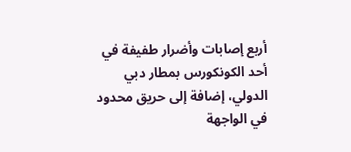أربع إصابات وأضرار طفيفة في أحد الكونكورس بمطار دبي الدولي، إضافة إلى حريق محدود في الواجهة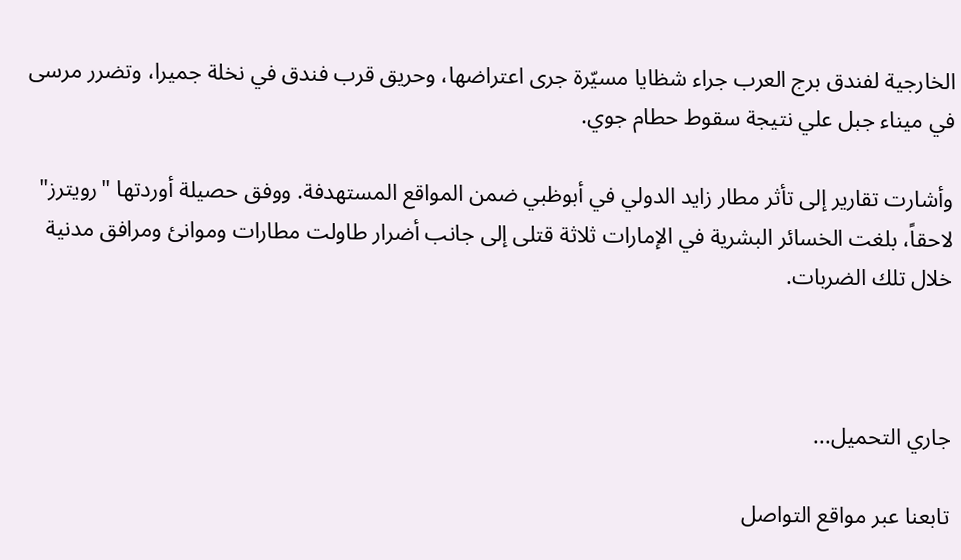الخارجية لفندق برج العرب جراء شظايا مسيّرة جرى اعتراضها، وحريق قرب فندق في نخلة جميرا، وتضرر مرسى في ميناء جبل علي نتيجة سقوط حطام جوي.

وأشارت تقارير إلى تأثر مطار زايد الدولي في أبوظبي ضمن المواقع المستهدفة. ووفق حصيلة أوردتها "رويترز" لاحقاً، بلغت الخسائر البشرية في الإمارات ثلاثة قتلى إلى جانب أضرار طاولت مطارات وموانئ ومرافق مدنية خلال تلك الضربات.



جاري التحميل...

تابعنا عبر مواقع التواصل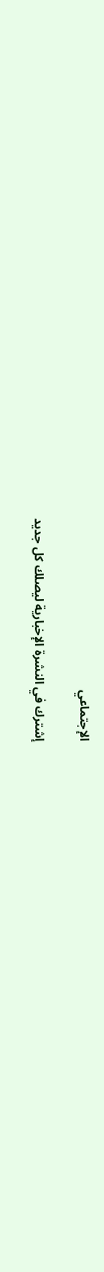الإجتماعي

إشترك في النشرة الإخبارية ليصلك كل جديد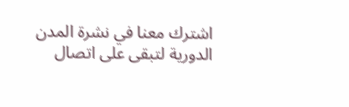اشترك معنا في نشرة المدن الدورية لتبقى على اتصال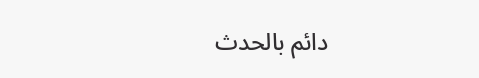دائم بالحدث